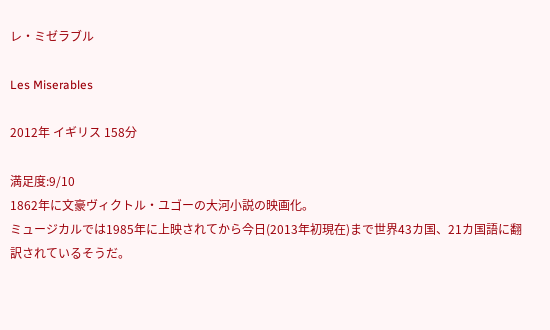レ・ミゼラブル

Les Miserables

2012年 イギリス 158分

満足度:9/10
1862年に文豪ヴィクトル・ユゴーの大河小説の映画化。
ミュージカルでは1985年に上映されてから今日(2013年初現在)まで世界43カ国、21カ国語に翻訳されているそうだ。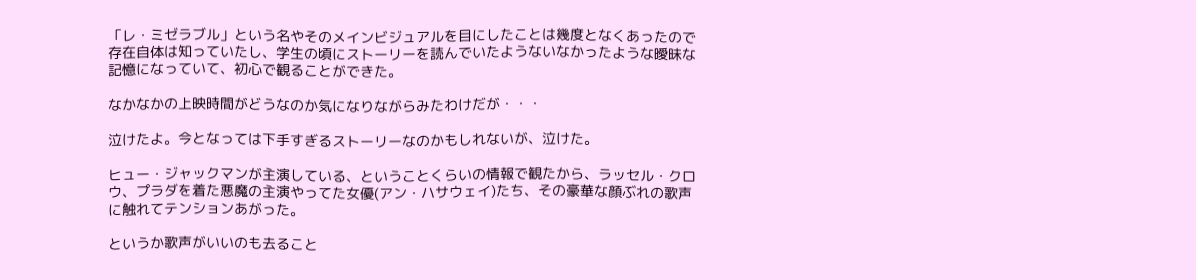「レ・ミゼラブル」という名やそのメインビジュアルを目にしたことは幾度となくあったので存在自体は知っていたし、学生の頃にストーリーを読んでいたようないなかったような曖昧な記憶になっていて、初心で観ることができた。

なかなかの上映時間がどうなのか気になりながらみたわけだが・・・

泣けたよ。今となっては下手すぎるストーリーなのかもしれないが、泣けた。

ヒュー・ジャックマンが主演している、ということくらいの情報で観たから、ラッセル・クロウ、プラダを着た悪魔の主演やってた女優(アン・ハサウェイ)たち、その豪華な顔ぶれの歌声に触れてテンションあがった。

というか歌声がいいのも去ること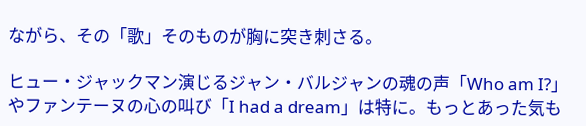ながら、その「歌」そのものが胸に突き刺さる。

ヒュー・ジャックマン演じるジャン・バルジャンの魂の声「Who am I?」やファンテーヌの心の叫び「I had a dream」は特に。もっとあった気も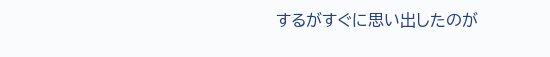するがすぐに思い出したのが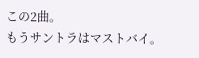この2曲。
もうサントラはマストバイ。